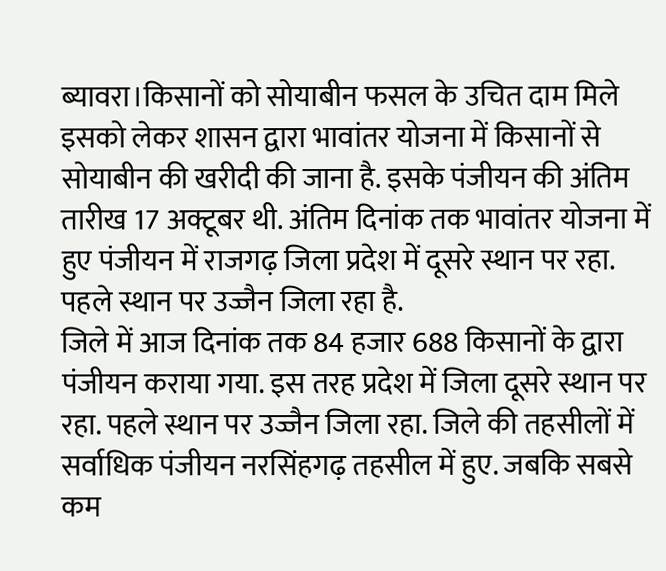ब्यावरा।किसानों को सोयाबीन फसल के उचित दाम मिले इसको लेकर शासन द्वारा भावांतर योजना में किसानों से सोयाबीन की खरीदी की जाना है. इसके पंजीयन की अंतिम तारीख 17 अक्टूबर थी. अंतिम दिनांक तक भावांतर योजना में हुए पंजीयन में राजगढ़ जिला प्रदेश में दूसरे स्थान पर रहा. पहले स्थान पर उज्जैन जिला रहा है.
जिले में आज दिनांक तक 84 हजार 688 किसानों के द्वारा पंजीयन कराया गया. इस तरह प्रदेश में जिला दूसरे स्थान पर रहा. पहले स्थान पर उज्जैन जिला रहा. जिले की तहसीलों में सर्वाधिक पंजीयन नरसिंहगढ़ तहसील में हुए. जबकि सबसे कम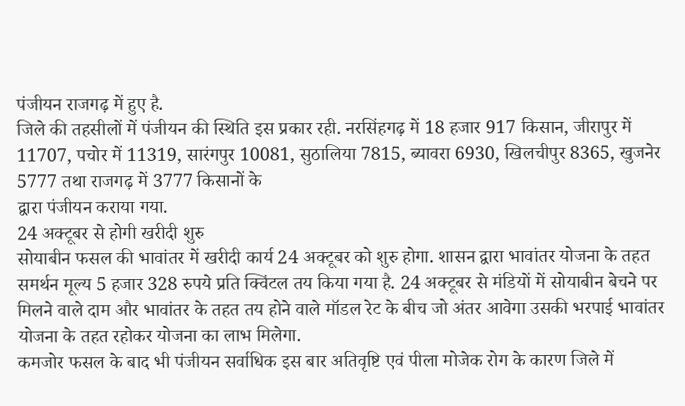पंजीयन राजगढ़ में हुए है.
जिले की तहसीलों में पंजीयन की स्थिति इस प्रकार रही. नरसिंहगढ़ में 18 हजार 917 किसान, जीरापुर में 11707, पचोर में 11319, सारंगपुर 10081, सुठालिया 7815, ब्यावरा 6930, खिलचीपुर 8365, खुजनेर 5777 तथा राजगढ़ में 3777 किसानों के
द्वारा पंजीयन कराया गया.
24 अक्टूबर से होगी खरीदी शुरु
सोयाबीन फसल की भावांतर में खरीदी कार्य 24 अक्टूबर को शुरु होगा. शासन द्वारा भावांतर योजना के तहत समर्थन मूल्य 5 हजार 328 रुपये प्रति क्विंटल तय किया गया है. 24 अक्टूबर से मंडियों में सोयाबीन बेचने पर मिलने वाले दाम और भावांतर के तहत तय होने वाले मॉडल रेट के बीच जो अंतर आवेगा उसकी भरपाई भावांतर योजना के तहत रहोकर योजना का लाभ मिलेगा.
कमजोर फसल के बाद भी पंजीयन सर्वाधिक इस बार अतिवृष्टि एवं पीला मोजेक रोग के कारण जिले में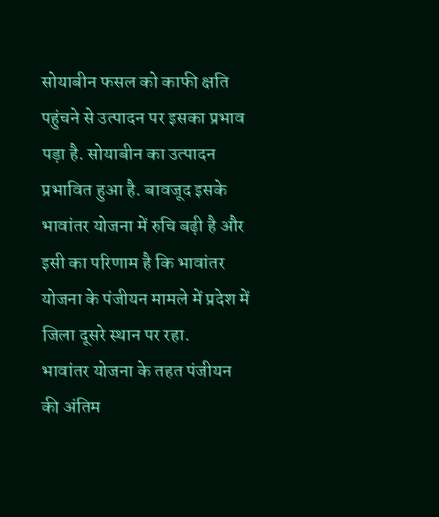सोयाबीन फसल को काफी क्षति पहुंचने से उत्पादन पर इसका प्रभाव पड़ा है. सोयाबीन का उत्पादन प्रभावित हुआ है. बावजूद इसके भावांतर योजना में रुचि बढ़ी है और इसी का परिणाम है कि भावांतर योजना के पंजीयन मामले में प्रदेश में जिला दूसरे स्थान पर रहा.
भावांतर योजना के तहत पंजीयन की अंतिम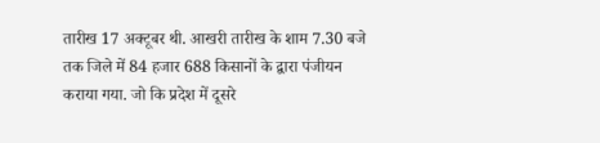तारीख 17 अक्टूबर थी. आखरी तारीख के शाम 7.30 बजे तक जिले में 84 हजार 688 किसानों के द्वारा पंजीयन कराया गया. जो कि प्रदेश में दूसरे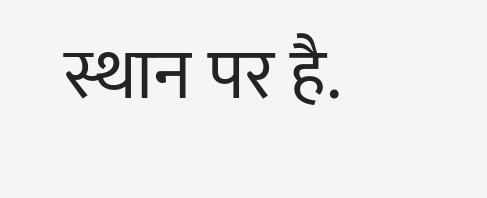स्थान पर है.